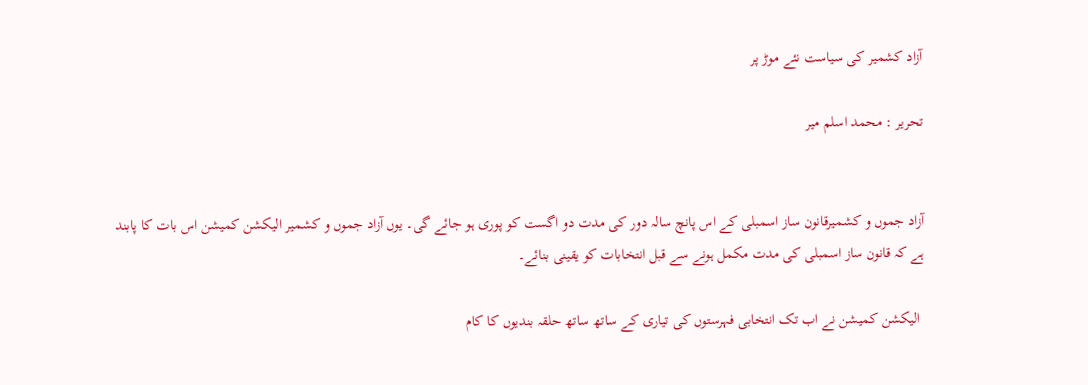آزاد کشمیر کی سیاست نئے موڑ پر

تحریر : محمد اسلم میر


آزاد جموں و کشمیرقانون ساز اسمبلی کے اس پانچ سالہ دور کی مدت دو اگست کو پوری ہو جائے گی۔ یوں آزاد جموں و کشمیر الیکشن کمیشن اس بات کا پابند ہے کہ قانون ساز اسمبلی کی مدت مکمل ہونے سے قبل انتخابات کو یقینی بنائے۔

 الیکشن کمیشن نے اب تک انتخابی فہرستوں کی تیاری کے ساتھ ساتھ حلقہ بندیوں کا کام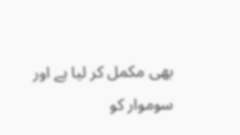بھی مکمل کر لیا ہے اور سوموار کو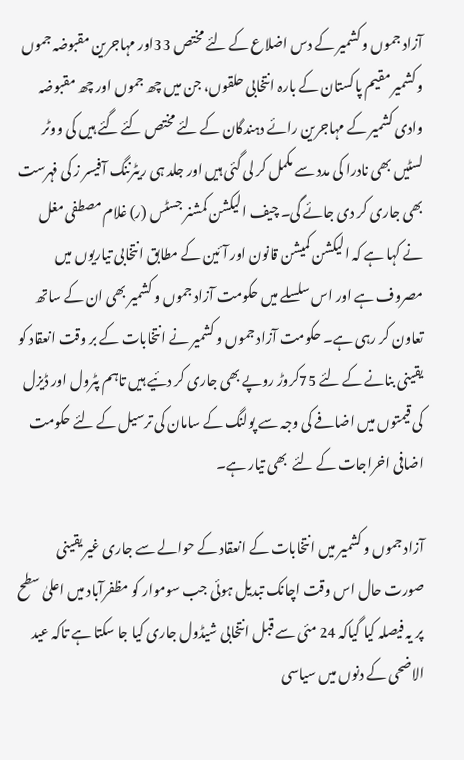آزاد جموں و کشمیر کے دس اضلاع کے لئے مختص 33اور مہاجرین مقبوضہ جموں و کشمیر مقیم پاکستان کے بارہ انتخابی حلقوں، جن میں چھ جموں اور چھ مقبوضہ وادی کشمیر کے مہاجرین رائے دہندگان کے لئے مختص کئے گئے ہیں کی ووٹر لسٹیں بھی نادرا کی مدد سے مکمل کر لی گئی ہیں اور جلد ہی ریٹرننگ آفیسر ز کی فہرست بھی جاری کر دی جائے گی۔ چیف الیکشن کمشنر جسٹس (ر) غلام مصطفی مغل نے کہا ہے کہ الیکشن کمیشن قانون اور آئین کے مطابق انتخابی تیاریوں میں مصروف ہے اور اس سلسلے میں حکومت آزاد جموں و کشمیر بھی ان کے ساتھ تعاون کر رہی ہے۔ حکومت آزاد جموں و کشمیر نے انتخابات کے بر وقت انعقاد کو یقینی بنانے کے لئے 75کروڑ روپے بھی جاری کر دئیے ہیں تاہم پٹرول اور ڈیزل کی قیمتوں میں اضافے کی وجہ سے پولنگ کے سامان کی ترسیل کے لئے حکومت اضافی اخراجات کے لئے  بھی تیار ہے۔

آزاد جموں و کشمیر میں انتخابات کے انعقاد کے حوالے سے جاری غیر یقینی صورت حال اس وقت اچانک تبدیل ہوئی جب سوموار کو مظفرآباد میں اعلیٰ سطح پر یہ فیصلہ کیا گیاکہ 24 مئی سے قبل انتخابی شیڈول جاری کیا جا سکتا ہے تاکہ عید الاضحی کے دنوں میں سیاسی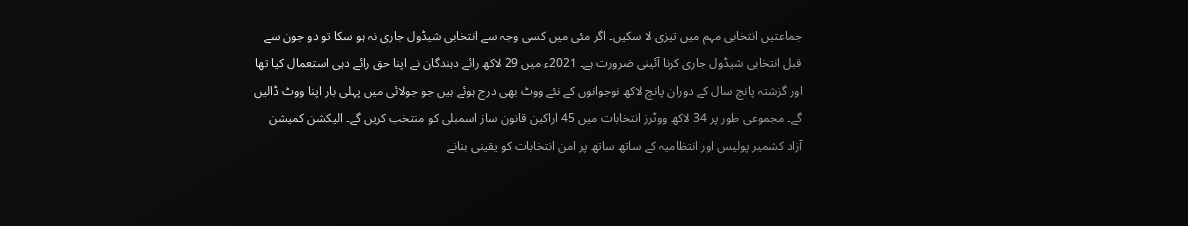جماعتیں انتخابی مہم میں تیزی لا سکیں۔ اگر مئی میں کسی وجہ سے انتخابی شیڈول جاری نہ ہو سکا تو دو جون سے قبل انتخابی شیڈول جاری کرنا آئینی ضرورت ہے۔ 2021ء میں 29 لاکھ رائے دہندگان نے اپنا حق رائے دہی استعمال کیا تھا اور گزشتہ پانچ سال کے دوران پانچ لاکھ نوجوانوں کے نئے ووٹ بھی درج ہوئے ہیں جو جولائی میں پہلی بار اپنا ووٹ ڈالیں گے۔ مجموعی طور پر 34 لاکھ ووٹرز انتخابات میں 45 اراکین قانون ساز اسمبلی کو منتخب کریں گے۔ الیکشن کمیشن آزاد کشمیر پولیس اور انتظامیہ کے ساتھ ساتھ پر امن انتخابات کو یقینی بنانے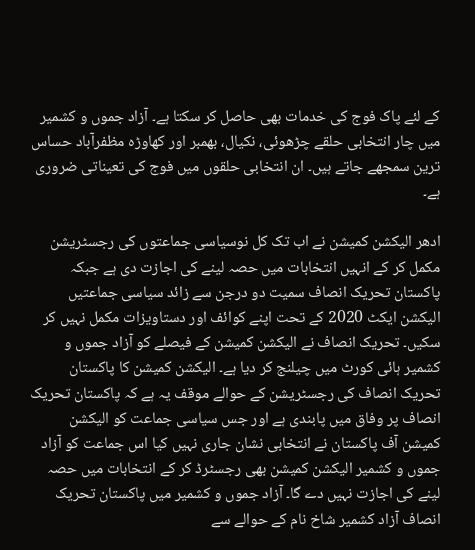کے لئے پاک فوج کی خدمات بھی حاصل کر سکتا ہے۔ آزاد جموں و کشمیر میں چار انتخابی حلقے چڑھوئی، نکیال، بھمبر اور کھاوڑہ مظفرآباد حساس ترین سمجھے جاتے ہیں۔ ان انتخابی حلقوں میں فوج کی تعیناتی ضروری ہے۔

ادھر الیکشن کمیشن نے اب تک کل نوسیاسی جماعتوں کی رجسٹریشن مکمل کر کے انہیں انتخابات میں حصہ لینے کی اجازت دی ہے جبکہ پاکستان تحریک انصاف سمیت دو درجن سے زائد سیاسی جماعتیں الیکشن ایکٹ 2020 کے تحت اپنے کوائف اور دستاویزات مکمل نہیں کر سکیں۔ تحریک انصاف نے الیکشن کمیشن کے فیصلے کو آزاد جموں و کشمیر ہائی کورٹ میں چیلنج کر دیا ہے۔ الیکشن کمیشن کا پاکستان تحریک انصاف کی رجسٹریشن کے حوالے موقف یہ ہے کہ پاکستان تحریک انصاف پر وفاق میں پابندی ہے اور جس سیاسی جماعت کو الیکشن کمیشن آف پاکستان نے انتخابی نشان جاری نہیں کیا اس جماعت کو آزاد جموں و کشمیر الیکشن کمیشن بھی رجسٹرڈ کر کے انتخابات میں حصہ لینے کی اجازت نہیں دے گا۔ آزاد جموں و کشمیر میں پاکستان تحریک انصاف آزاد کشمیر شاخ نام کے حوالے سے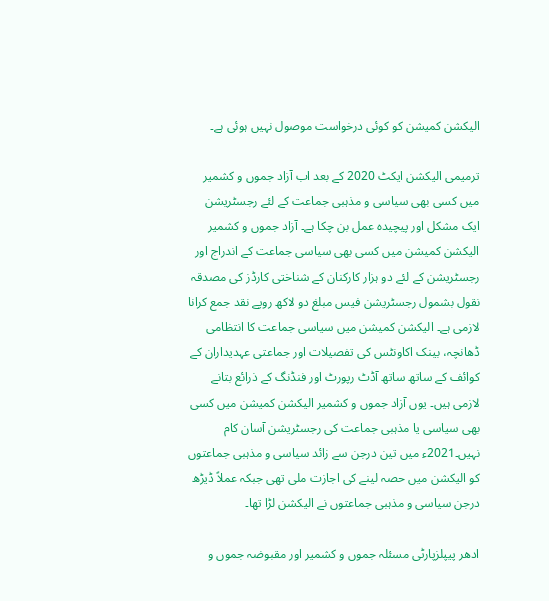الیکشن کمیشن کو کوئی درخواست موصول نہیں ہوئی ہے۔

ترمیمی الیکشن ایکٹ 2020 کے بعد اب آزاد جموں و کشمیر میں کسی بھی سیاسی و مذہبی جماعت کے لئے رجسٹریشن ایک مشکل اور پیچیدہ عمل بن چکا ہے۔ آزاد جموں و کشمیر الیکشن کمیشن میں کسی بھی سیاسی جماعت کے اندراج اور رجسٹریشن کے لئے دو ہزار کارکنان کے شناختی کارڈز کی مصدقہ نقول بشمول رجسٹریشن فیس مبلغ دو لاکھ روپے نقد جمع کرانا لازمی ہے۔ الیکشن کمیشن میں سیاسی جماعت کا انتظامی ڈھانچہ، بینک اکاونٹس کی تفصیلات اور جماعتی عہدیداران کے کوائف کے ساتھ ساتھ آڈٹ رپورٹ اور فنڈنگ کے ذرائع بتانے لازمی ہیں۔ یوں آزاد جموں و کشمیر الیکشن کمیشن میں کسی بھی سیاسی یا مذہبی جماعت کی رجسٹریشن آسان کام نہیں۔2021ء میں تین درجن سے زائد سیاسی و مذہبی جماعتوں کو الیکشن میں حصہ لینے کی اجازت ملی تھی جبکہ عملاً ڈیڑھ درجن سیاسی و مذہبی جماعتوں نے الیکشن لڑا تھا۔

ادھر پیپلزپارٹی مسئلہ جموں و کشمیر اور مقبوضہ جموں و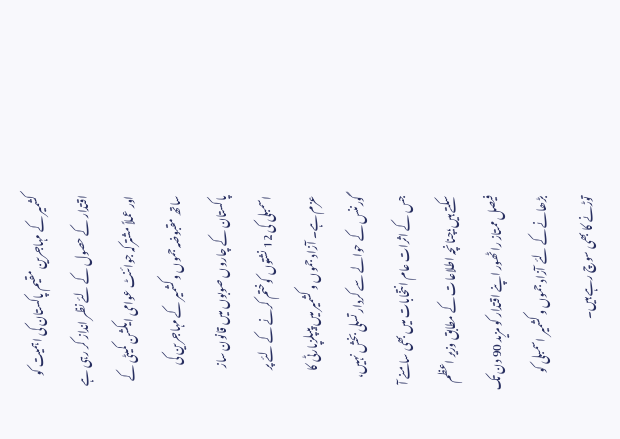کشمیر کے مہاجرین مقیم پاکستان کی اہمیت کو اقتدار کے حصول کے لئے نظر انداز کر رہی ہے اور عملاً مشترکہ جوائنٹ عوامی ایکشن کمیٹی کے ساتھ مقبوضہ جموں و کشمیر کے مہاجرین کی پاکستان کے چاروں صوبوں میں قانون ساز اسمبلی کی 12 نشتوں کوختم کرنے کے لئے پر عزم ہے۔ آزاد جموں و کشمیر میں پیپلزپارٹی کا گورننس کے حوالے سے کردار تسلی بخش نہیں، جس کے اثرات عام انتخابات میں بھی سامنے آ سکتے ہیں؛چنانچہ اطلاعات کے مطابق وزیر اعظم فیصل ممتاز راٹھور اپنے اقتدار کو مزید 90 دن تک بڑھانے کے لئے آزاد جموں و کشمیر اسمبلی کو توڑنے کا بھی سوچ رہے ہیں۔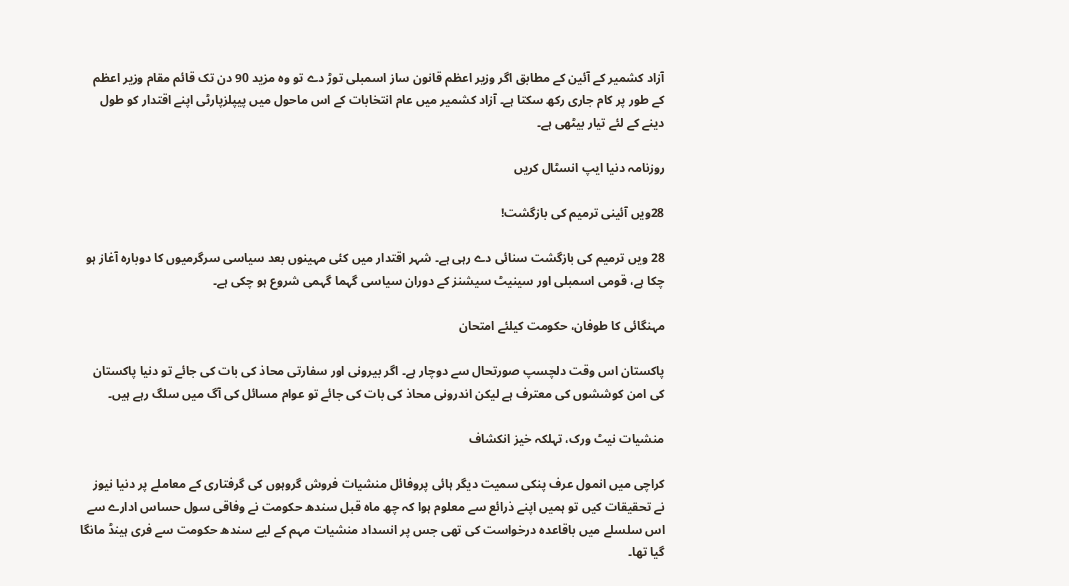آزاد کشمیر کے آئین کے مطابق اگر وزیر اعظم قانون ساز اسمبلی توڑ دے تو وہ مزید 90 دن تک قائم مقام وزیر اعظم کے طور پر کام جاری رکھ سکتا ہے۔ آزاد کشمیر میں عام انتخابات کے اس ماحول میں پیپلزپارٹی اپنے اقتدار کو طول دینے کے لئے تیار بیٹھی ہے۔

روزنامہ دنیا ایپ انسٹال کریں

28ویں آئینی ترمیم کی بازگشت!

28 ویں ترمیم کی بازگشت سنائی دے رہی ہے۔ شہر اقتدار میں کئی مہینوں بعد سیاسی سرگرمیوں کا دوبارہ آغاز ہو چکا ہے، قومی اسمبلی اور سینیٹ سیشنز کے دوران سیاسی گہما گہمی شروع ہو چکی ہے۔

مہنگائی کا طوفان، حکومت کیلئے امتحان

پاکستان اس وقت دلچسپ صورتحال سے دوچار ہے۔ اگر بیرونی اور سفارتی محاذ کی بات کی جائے تو دنیا پاکستان کی امن کوششوں کی معترف ہے لیکن اندرونی محاذ کی بات کی جائے تو عوام مسائل کی آگ میں سلگ رہے ہیں۔

منشیات نیٹ ورک، تہلکہ خیز انکشاف

کراچی میں انمول عرف پنکی سمیت دیگر ہائی پروفائل منشیات فروش گروہوں کی گرفتاری کے معاملے پر دنیا نیوز نے تحقیقات کیں تو ہمیں اپنے ذرائع سے معلوم ہوا کہ چھ ماہ قبل سندھ حکومت نے وفاقی سول حساس ادارے سے اس سلسلے میں باقاعدہ درخواست کی تھی جس پر انسداد منشیات مہم کے لیے سندھ حکومت سے فری ہینڈ مانگا گیا تھا۔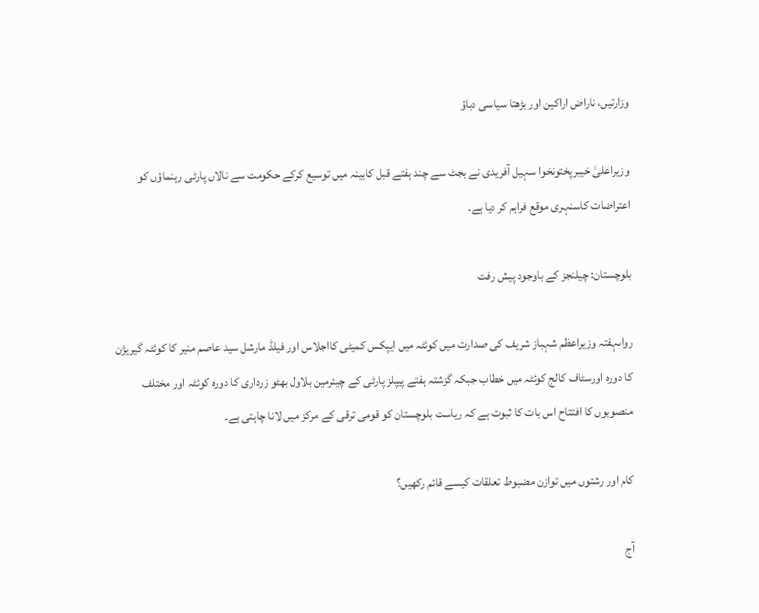وزارتیں، ناراض اراکین اور بڑھتا سیاسی دباؤ

وزیراعلیٰ خیبرپختونخوا سہیل آفریدی نے بجٹ سے چند ہفتے قبل کابینہ میں توسیع کرکے حکومت سے نالاں پارٹی رہنماؤں کو اعتراضات کاسنہری موقع فراہم کر دیا ہے۔

بلوچستان: چیلنجز کے باوجود پیش رفت

رواںہفتہ وزیراعظم شہباز شریف کی صدارت میں کوئٹہ میں ایپکس کمیٹی کااجلاس اور فیلڈ مارشل سید عاصم منیر کا کوئٹہ گیریژن کا دورہ اورسٹاف کالج کوئٹہ میں خطاب جبکہ گزشتہ ہفتے پیپلز پارٹی کے چیئرمین بلاول بھٹو زرداری کا دورہ کوئٹہ اور مختلف منصوبوں کا افتتاح اس بات کا ثبوت ہے کہ ریاست بلوچستان کو قومی ترقی کے مرکز میں لانا چاہتی ہے۔

کام اور رشتوں میں توازن مضبوط تعلقات کیسے قائم رکھیں؟

آج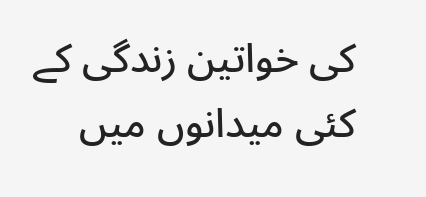کی خواتین زندگی کے کئی میدانوں میں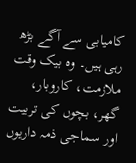کامیابی سے آگے بڑھ رہی ہیں۔ وہ بیک وقت ملازمت، کاروبار، گھر، بچوں کی تربیت اور سماجی ذمہ داریوں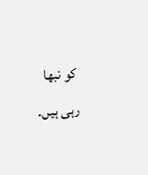کو نبھا رہی ہیں۔